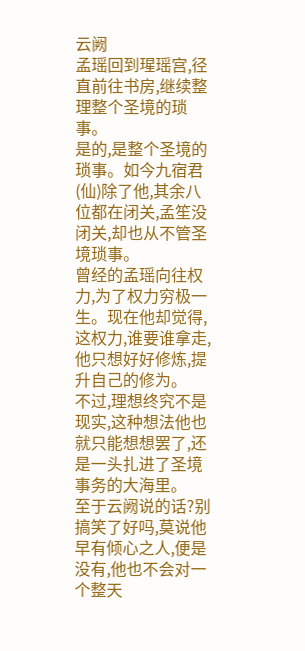云阙
孟瑶回到瑆瑶宫,径直前往书房,继续整理整个圣境的琐事。
是的,是整个圣境的琐事。如今九宿君(仙)除了他,其余八位都在闭关,孟笙没闭关,却也从不管圣境琐事。
曾经的孟瑶向往权力,为了权力穷极一生。现在他却觉得,这权力,谁要谁拿走,他只想好好修炼,提升自己的修为。
不过,理想终究不是现实,这种想法他也就只能想想罢了,还是一头扎进了圣境事务的大海里。
至于云阙说的话?别搞笑了好吗,莫说他早有倾心之人,便是没有,他也不会对一个整天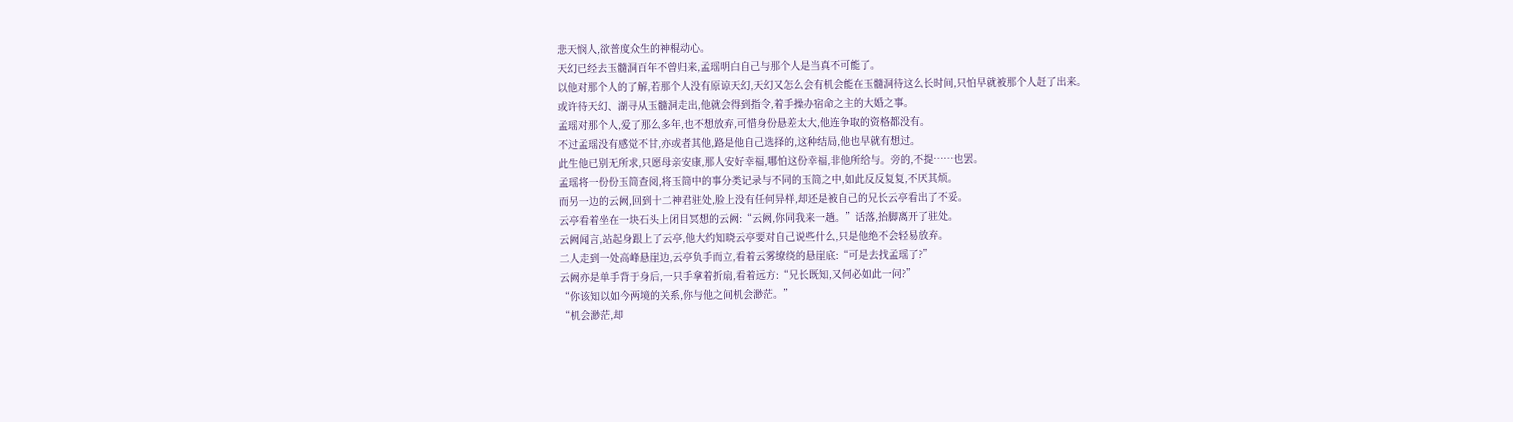悲天悯人,欲普度众生的神棍动心。
天幻已经去玉髓洞百年不曾归来,孟瑶明白自己与那个人是当真不可能了。
以他对那个人的了解,若那个人没有原谅天幻,天幻又怎么会有机会能在玉髓洞待这么长时间,只怕早就被那个人赶了出来。
或许待天幻、湖寻从玉髓洞走出,他就会得到指令,着手操办宿命之主的大婚之事。
孟瑶对那个人,爱了那么多年,也不想放弃,可惜身份悬差太大,他连争取的资格都没有。
不过孟瑶没有感觉不甘,亦或者其他,路是他自己选择的,这种结局,他也早就有想过。
此生他已别无所求,只愿母亲安康,那人安好幸福,哪怕这份幸福,非他所给与。旁的,不提……也罢。
孟瑶将一份份玉简查阅,将玉简中的事分类记录与不同的玉简之中,如此反反复复,不厌其烦。
而另一边的云阙,回到十二神君驻处,脸上没有任何异样,却还是被自己的兄长云亭看出了不妥。
云亭看着坐在一块石头上闭目冥想的云阙:“云阙,你同我来一趟。”话落,抬脚离开了驻处。
云阙闻言,站起身跟上了云亭,他大约知晓云亭要对自己说些什么,只是他绝不会轻易放弃。
二人走到一处高峰悬崖边,云亭负手而立,看着云雾缭绕的悬崖底:“可是去找孟瑶了?”
云阙亦是单手背于身后,一只手拿着折扇,看着远方:“兄长既知,又何必如此一问?”
“你该知以如今两境的关系,你与他之间机会渺茫。”
“机会渺茫,却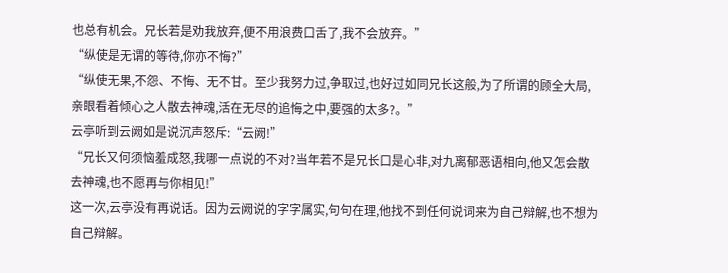也总有机会。兄长若是劝我放弃,便不用浪费口舌了,我不会放弃。”
“纵使是无谓的等待,你亦不悔?”
“纵使无果,不怨、不悔、无不甘。至少我努力过,争取过,也好过如同兄长这般,为了所谓的顾全大局,亲眼看着倾心之人散去神魂,活在无尽的追悔之中,要强的太多?。”
云亭听到云阙如是说沉声怒斥:“云阙!”
“兄长又何须恼羞成怒,我哪一点说的不对?当年若不是兄长口是心非,对九离郁恶语相向,他又怎会散去神魂,也不愿再与你相见!”
这一次,云亭没有再说话。因为云阙说的字字属实,句句在理,他找不到任何说词来为自己辩解,也不想为自己辩解。